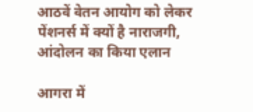आठवें वेतन आयोग को लेकर पेंशनर्स में क्यों है नाराजगी, आंदोलन का किया एलान

आगरा में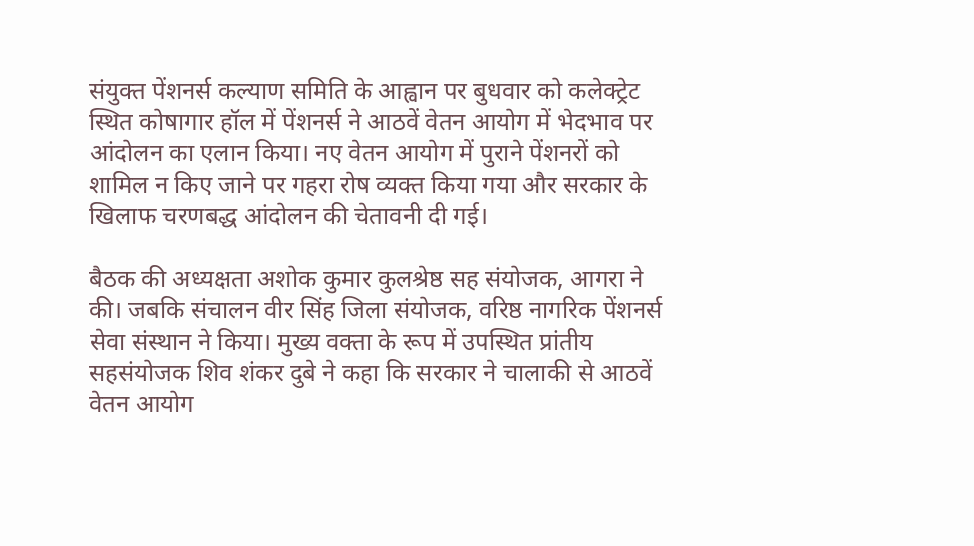संयुक्त पेंशनर्स कल्याण समिति के आह्वान पर बुधवार को कलेक्ट्रेट स्थित कोषागार हॉल में पेंशनर्स ने आठवें वेतन आयोग में भेदभाव पर आंदोलन का एलान किया। नए वेतन आयोग में पुराने पेंशनरों को शामिल न किए जाने पर गहरा रोष व्यक्त किया गया और सरकार के खिलाफ चरणबद्ध आंदोलन की चेतावनी दी गई।

बैठक की अध्यक्षता अशोक कुमार कुलश्रेष्ठ सह संयोजक, आगरा ने की। जबकि संचालन वीर सिंह जिला संयोजक, वरिष्ठ नागरिक पेंशनर्स सेवा संस्थान ने किया। मुख्य वक्ता के रूप में उपस्थित प्रांतीय सहसंयोजक शिव शंकर दुबे ने कहा कि सरकार ने चालाकी से आठवें वेतन आयोग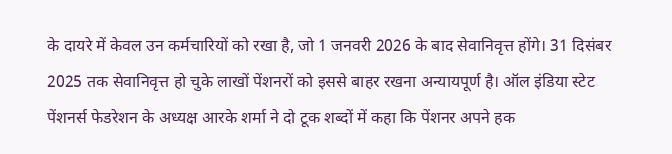के दायरे में केवल उन कर्मचारियों को रखा है, जो 1 जनवरी 2026 के बाद सेवानिवृत्त होंगे। 31 दिसंबर 2025 तक सेवानिवृत्त हो चुके लाखों पेंशनरों को इससे बाहर रखना अन्यायपूर्ण है। ऑल इंडिया स्टेट पेंशनर्स फेडरेशन के अध्यक्ष आरके शर्मा ने दो टूक शब्दों में कहा कि पेंशनर अपने हक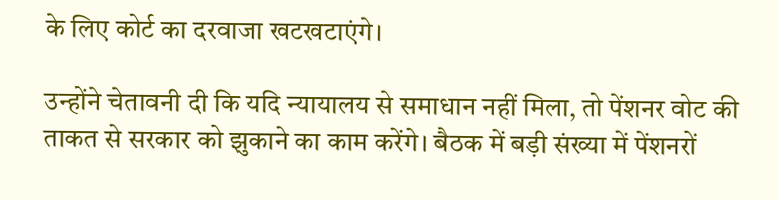के लिए कोर्ट का दरवाजा खटखटाएंगे।

उन्होंने चेतावनी दी कि यदि न्यायालय से समाधान नहीं मिला, तो पेंशनर वोट की ताकत से सरकार को झुकाने का काम करेंगे। बैठक में बड़ी संख्या में पेंशनरों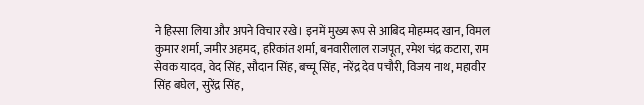ने हिस्सा लिया और अपने विचार रखे। इनमें मुख्य रूप से आबिद मोहम्मद खान, विमल कुमार शर्मा, जमीर अहमद, हरिकांत शर्मा, बनवारीलाल राजपूत, रमेश चंद्र कटारा, राम सेवक यादव, वेद सिंह, सौदान सिंह, बच्चू सिंह, नरेंद्र देव पचौरी, विजय नाथ, महावीर सिंह बघेल, सुरेंद्र सिंह,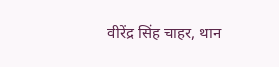वीरेंद्र सिंह चाहर, थान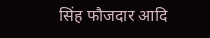सिंह फौजदार आदि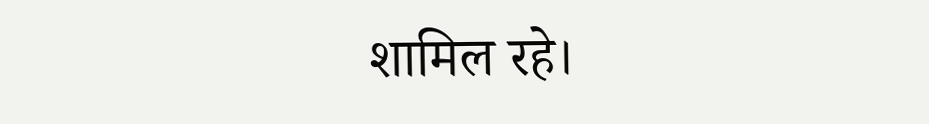शामिल रहे।